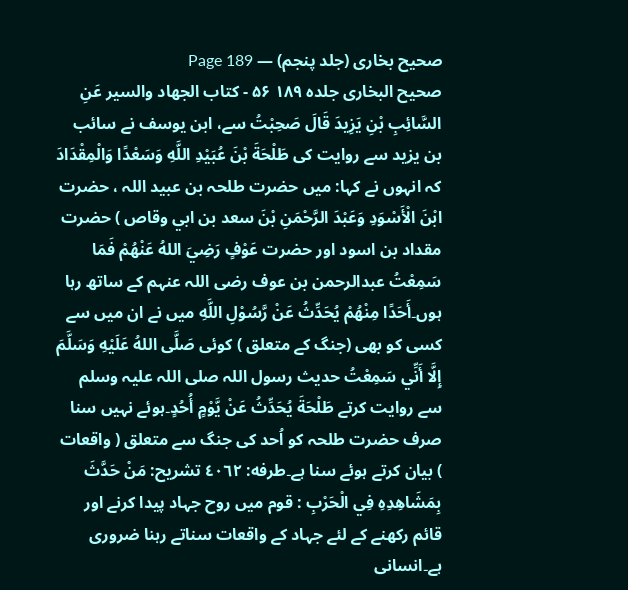صحیح بخاری (جلد پنجم) — Page 189
صحيح البخاری جلده ۱۸۹ ۵۶ - كتاب الجهاد والسير عَنِ السَّائِبِ بْنِ يَزِيدَ قَالَ صَحِبْتُ سے، ابن یوسف نے سائب بن یزید سے روایت کی طَلْحَةَ بْنَ عُبَيْدِ اللَّهِ وَسَعْدًا وَالْمِقْدَادَ کہ انہوں نے کہا: میں حضرت طلحہ بن عبید اللہ ، حضرت ابْنَ الْأَسْوَدِ وَعَبْدَ الرَّحْمَنِ بْنَ سعد بن ابي وقاص ) حضرت مقداد بن اسود اور حضرت عَوْفٍ رَضِيَ اللهُ عَنْهُمْ فَمَا سَمِعْتُ عبدالرحمن بن عوف رضی اللہ عنہم کے ساتھ رہا ہوں۔أَحَدًا مِنْهُمْ يُحَدِّثُ عَنْ رَّسُوْلِ اللَّهِ میں نے ان میں سے کسی کو بھی (جنگ کے متعلق ) کوئی صَلَّى اللهُ عَلَيْهِ وَسَلَّمَ إِلَّا أَنِّي سَمِعْتُ حدیث رسول اللہ صلی اللہ علیہ وسلم سے روایت کرتے طَلْحَةَ يُحَدِّثُ عَنْ يَّوْمٍ أُحُدٍ۔ہوئے نہیں سنا صرف حضرت طلحہ کو اُحد کی جنگ سے متعلق ( واقعات ) بیان کرتے ہوئے سنا ہے۔طرفه: ٤٠٦٢ تشریح: مَنْ حَدَّثَ بِمَشَاهِدِهِ فِي الْحَرْبِ : قوم میں روح جہاد پیدا کرنے اور قائم رکھنے کے لئے جہاد کے واقعات سناتے رہنا ضروری ہے۔انسانی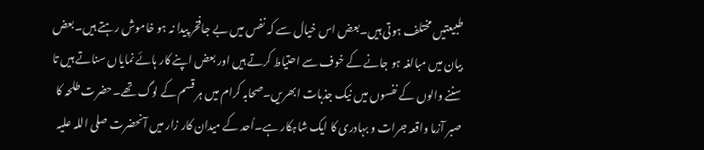طبیعتیں مختلف ہوتی ہیں۔بعض اس خیال سے کہ نفس میں بے جافخر پیدا نہ ہو خاموش رہتے ہیں۔بعض بیان میں مبالغہ ہو جانے کے خوف سے احتیاط کرتے ہیں اور بعض اپنے کار ہائے نمایاں سناتے ہیں تا سننے والوں کے نفسوں میں نیک جذبات ابھریں۔صحابہ کرام میں ہر قسم کے لوگ تھے۔حضرت طلحہ کا صبر آزما واقعہ جرات و بہادری کا ایک شاہکار ہے۔اُحد کے میدان کار زار میں آنحضرت صلی اللہ علیہ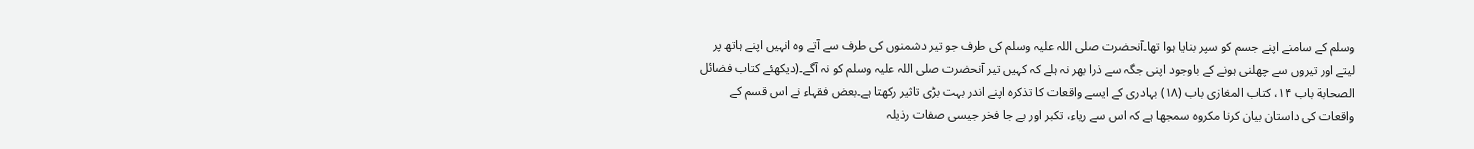وسلم کے سامنے اپنے جسم کو سپر بنایا ہوا تھا۔آنحضرت صلی اللہ علیہ وسلم کی طرف جو تیر دشمنوں کی طرف سے آتے وہ انہیں اپنے ہاتھ پر لیتے اور تیروں سے چھلنی ہونے کے باوجود اپنی جگہ سے ذرا بھر نہ ہلے کہ کہیں تیر آنحضرت صلی اللہ علیہ وسلم کو نہ آگے۔(دیکھئے کتاب فضائل الصحابة باب ۱۴، کتاب المغازی باب (۱۸) بہادری کے ایسے واقعات کا تذکرہ اپنے اندر بہت بڑی تاثیر رکھتا ہے۔بعض فقہاء نے اس قسم کے واقعات کی داستان بیان کرنا مکروہ سمجھا ہے کہ اس سے ریاء، تکبر اور بے جا فخر جیسی صفات رذیلہ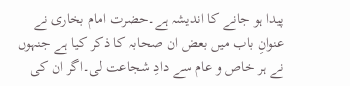پیدا ہو جانے کا اندیشہ ہے۔حضرت امام بخاری نے عنوانِ باب میں بعض ان صحابہ کا ذکر کیا ہے جنہوں نے ہر خاص و عام سے دادِ شجاعت لی۔اگر ان کی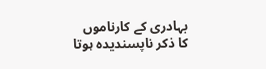بہادری کے کارناموں کا ذکر ناپسندیدہ ہوتا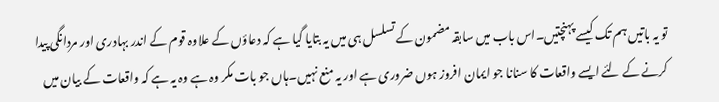تو یہ باتیں ہم تک کیسے پہنچتیں۔اس باب میں سابقہ مضمون کے تسلسل ہی میں یہ بتایا گیا ہے کہ دعاؤں کے علاوہ قوم کے اندر بہادری اور مردانگی پیدا کرنے کے لئے ایسے واقعات کا سنانا جو ایمان افروز ہوں ضروری ہے اور یہ منع نہیں۔ہاں جو بات مکر وہ ہے وہ یہ ہے کہ واقعات کے بیان میں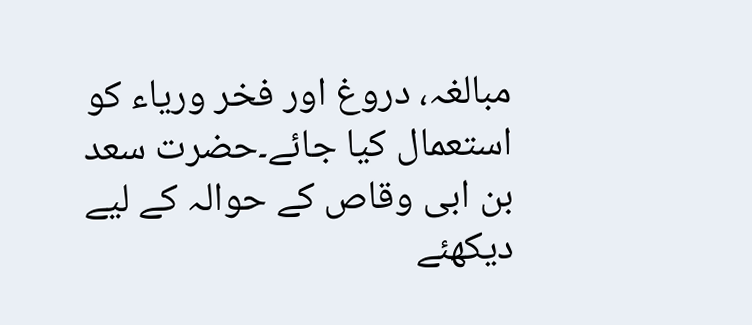مبالغہ، دروغ اور فخر وریاء کو استعمال کیا جائے۔حضرت سعد بن ابی وقاص کے حوالہ کے لیے دیکھئے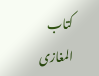کتاب المغازی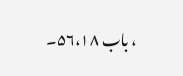، باب ۵۶،۱۸۔